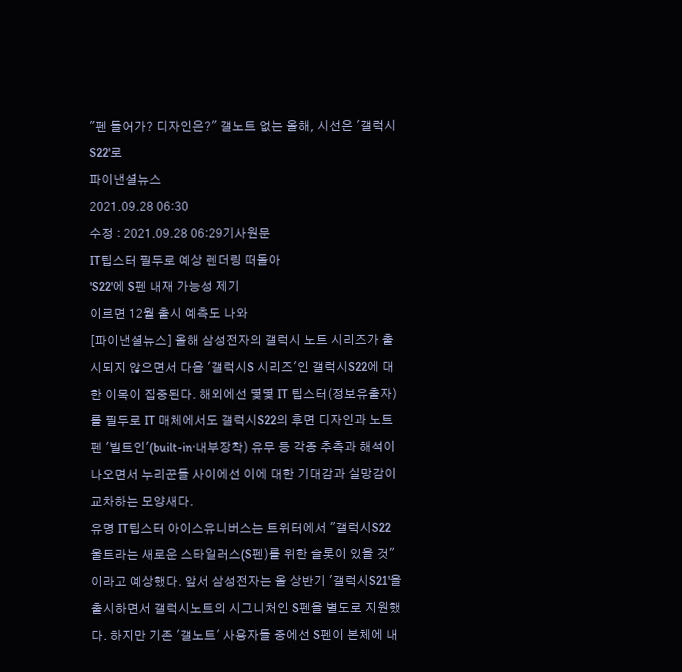"펜 들어가? 디자인은?" 갤노트 없는 올해, 시선은 '갤럭시S22'로
파이낸셜뉴스
2021.09.28 06:30
수정 : 2021.09.28 06:29기사원문
IT팁스터 필두로 예상 렌더링 떠돌아
'S22'에 S펜 내재 가능성 제기
이르면 12월 출시 예측도 나와
[파이낸셜뉴스] 올해 삼성전자의 갤럭시 노트 시리즈가 출시되지 않으면서 다음 '갤럭시S 시리즈'인 갤럭시S22에 대한 이목이 집중된다. 해외에선 몇몇 IT 팁스터(정보유출자)를 필두로 IT 매체에서도 갤럭시S22의 후면 디자인과 노트펜 '빌트인'(built-in·내부장착) 유무 등 각종 추측과 해석이 나오면서 누리꾼들 사이에선 이에 대한 기대감과 실망감이 교차하는 모양새다.
유명 IT팁스터 아이스유니버스는 트위터에서 "갤럭시S22 울트라는 새로운 스타일러스(S펜)를 위한 슬롯이 있을 것"이라고 예상했다. 앞서 삼성전자는 올 상반기 '갤럭시S21'을 출시하면서 갤럭시노트의 시그니처인 S펜을 별도로 지원했다. 하지만 기존 '갤노트' 사용자들 중에선 S펜이 본체에 내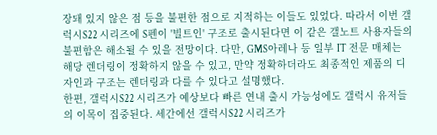장돼 있지 않은 점 등을 불편한 점으로 지적하는 이들도 있었다. 따라서 이번 갤럭시S22 시리즈에 S펜이 '빌트인' 구조로 출시된다면 이 같은 갤노트 사용자들의 불편함은 해소될 수 있을 전망이다. 다만, GMS아레나 등 일부 IT 전문 매체는 해당 렌더링이 정확하지 않을 수 있고, 만약 정확하더라도 최종적인 제품의 디자인과 구조는 렌더링과 다를 수 있다고 설명했다.
한편, 갤럭시S22 시리즈가 예상보다 빠른 연내 출시 가능성에도 갤럭시 유저들의 이목이 집중된다. 세간에선 갤럭시S22 시리즈가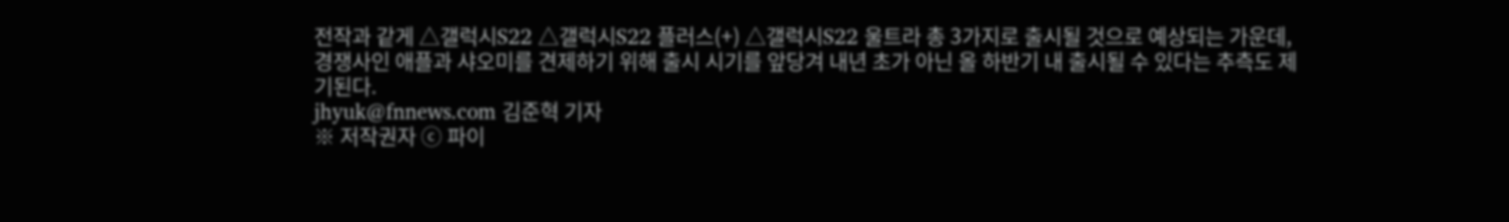전작과 같게 △갤럭시S22 △갤럭시S22 플러스(+) △갤럭시S22 울트라 총 3가지로 출시될 것으로 예상되는 가운데, 경쟁사인 애플과 샤오미를 견제하기 위해 출시 시기를 앞당겨 내년 초가 아닌 올 하반기 내 출시될 수 있다는 추측도 제기된다.
jhyuk@fnnews.com 김준혁 기자
※ 저작권자 ⓒ 파이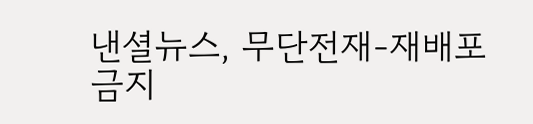낸셜뉴스, 무단전재-재배포 금지